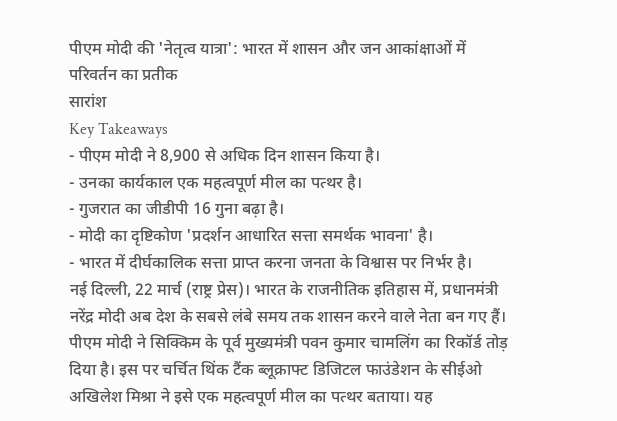पीएम मोदी की 'नेतृत्व यात्रा': भारत में शासन और जन आकांक्षाओं में परिवर्तन का प्रतीक
सारांश
Key Takeaways
- पीएम मोदी ने 8,900 से अधिक दिन शासन किया है।
- उनका कार्यकाल एक महत्वपूर्ण मील का पत्थर है।
- गुजरात का जीडीपी 16 गुना बढ़ा है।
- मोदी का दृष्टिकोण 'प्रदर्शन आधारित सत्ता समर्थक भावना' है।
- भारत में दीर्घकालिक सत्ता प्राप्त करना जनता के विश्वास पर निर्भर है।
नई दिल्ली, 22 मार्च (राष्ट्र प्रेस)। भारत के राजनीतिक इतिहास में, प्रधानमंत्री नरेंद्र मोदी अब देश के सबसे लंबे समय तक शासन करने वाले नेता बन गए हैं। पीएम मोदी ने सिक्किम के पूर्व मुख्यमंत्री पवन कुमार चामलिंग का रिकॉर्ड तोड़ दिया है। इस पर चर्चित थिंक टैंक ब्लूक्राफ्ट डिजिटल फाउंडेशन के सीईओ अखिलेश मिश्रा ने इसे एक महत्वपूर्ण मील का पत्थर बताया। यह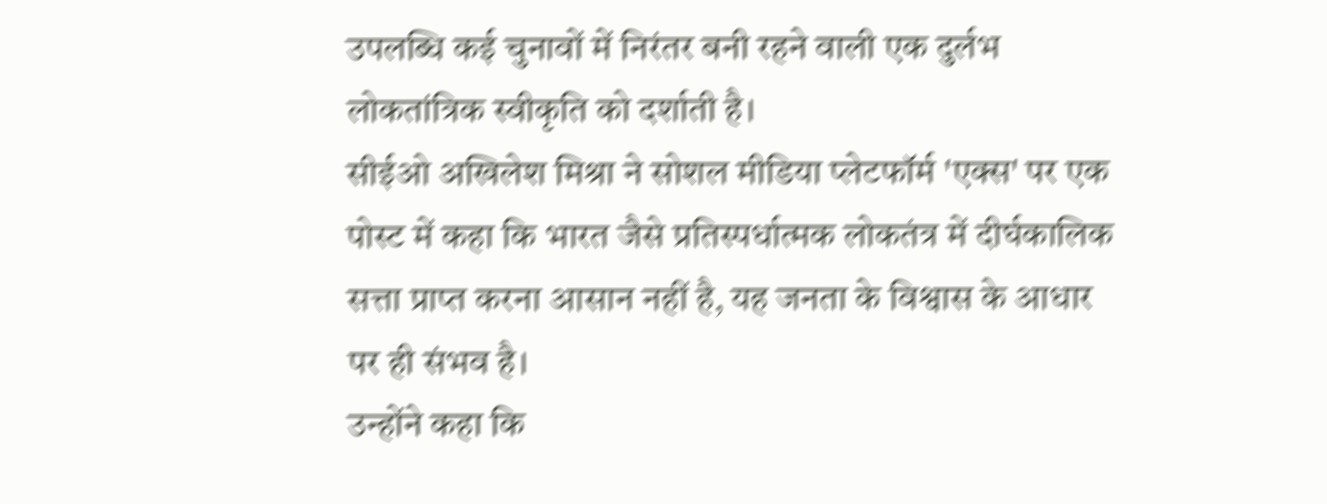उपलब्धि कई चुनावों में निरंतर बनी रहने वाली एक दुर्लभ लोकतांत्रिक स्वीकृति को दर्शाती है।
सीईओ अखिलेश मिश्रा ने सोशल मीडिया प्लेटफॉर्म 'एक्स' पर एक पोस्ट में कहा कि भारत जैसे प्रतिस्पर्धात्मक लोकतंत्र में दीर्घकालिक सत्ता प्राप्त करना आसान नहीं है, यह जनता के विश्वास के आधार पर ही संभव है।
उन्होंने कहा कि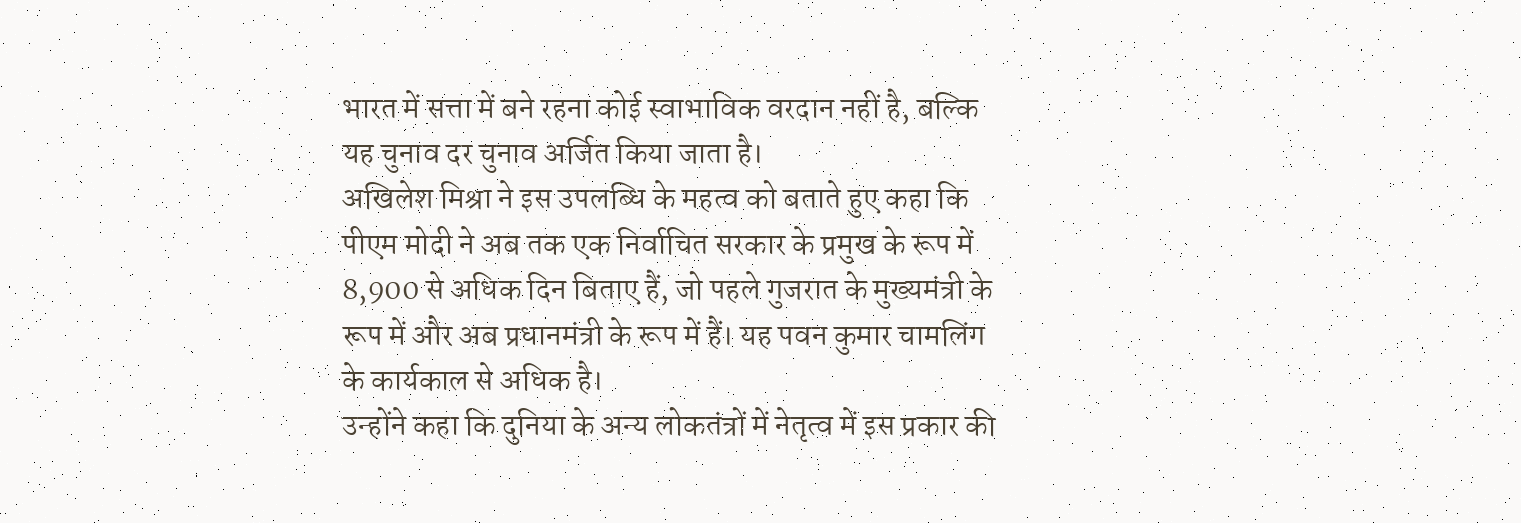भारत में सत्ता में बने रहना कोई स्वाभाविक वरदान नहीं है, बल्कि यह चुनाव दर चुनाव अर्जित किया जाता है।
अखिलेश मिश्रा ने इस उपलब्धि के महत्व को बताते हुए कहा कि पीएम मोदी ने अब तक एक निर्वाचित सरकार के प्रमुख के रूप में 8,900 से अधिक दिन बिताए हैं, जो पहले गुजरात के मुख्यमंत्री के रूप में और अब प्रधानमंत्री के रूप में हैं। यह पवन कुमार चामलिंग के कार्यकाल से अधिक है।
उन्होंने कहा कि दुनिया के अन्य लोकतंत्रों में नेतृत्व में इस प्रकार की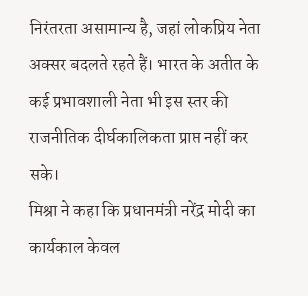निरंतरता असामान्य है, जहां लोकप्रिय नेता अक्सर बदलते रहते हैं। भारत के अतीत के कई प्रभावशाली नेता भी इस स्तर की राजनीतिक दीर्घकालिकता प्राप्त नहीं कर सके।
मिश्रा ने कहा कि प्रधानमंत्री नरेंद्र मोदी का कार्यकाल केवल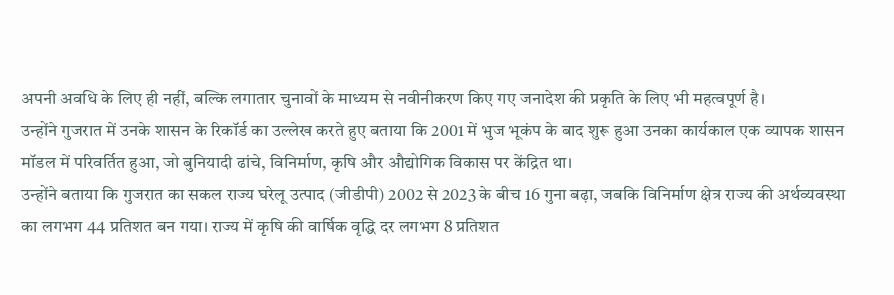अपनी अवधि के लिए ही नहीं, बल्कि लगातार चुनावों के माध्यम से नवीनीकरण किए गए जनादेश की प्रकृति के लिए भी महत्वपूर्ण है।
उन्होंने गुजरात में उनके शासन के रिकॉर्ड का उल्लेख करते हुए बताया कि 2001 में भुज भूकंप के बाद शुरू हुआ उनका कार्यकाल एक व्यापक शासन मॉडल में परिवर्तित हुआ, जो बुनियादी ढांचे, विनिर्माण, कृषि और औद्योगिक विकास पर केंद्रित था।
उन्होंने बताया कि गुजरात का सकल राज्य घरेलू उत्पाद (जीडीपी) 2002 से 2023 के बीच 16 गुना बढ़ा, जबकि विनिर्माण क्षेत्र राज्य की अर्थव्यवस्था का लगभग 44 प्रतिशत बन गया। राज्य में कृषि की वार्षिक वृद्धि दर लगभग 8 प्रतिशत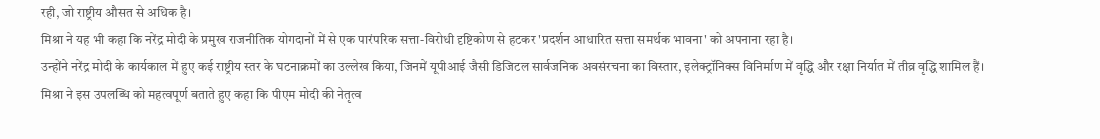रही, जो राष्ट्रीय औसत से अधिक है।
मिश्रा ने यह भी कहा कि नरेंद्र मोदी के प्रमुख राजनीतिक योगदानों में से एक पारंपरिक सत्ता-विरोधी दृष्टिकोण से हटकर 'प्रदर्शन आधारित सत्ता समर्थक भावना' को अपनाना रहा है।
उन्होंने नरेंद्र मोदी के कार्यकाल में हुए कई राष्ट्रीय स्तर के घटनाक्रमों का उल्लेख किया, जिनमें यूपीआई जैसी डिजिटल सार्वजनिक अवसंरचना का विस्तार, इलेक्ट्रॉनिक्स विनिर्माण में वृद्धि और रक्षा निर्यात में तीव्र वृद्धि शामिल हैं।
मिश्रा ने इस उपलब्धि को महत्वपूर्ण बताते हुए कहा कि पीएम मोदी की नेतृत्व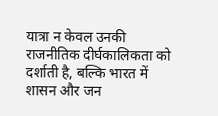यात्रा न केवल उनकी राजनीतिक दीर्घकालिकता को दर्शाती है, बल्कि भारत में शासन और जन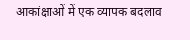आकांक्षाओं में एक व्यापक बदलाव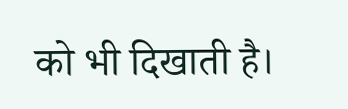को भी दिखाती है।